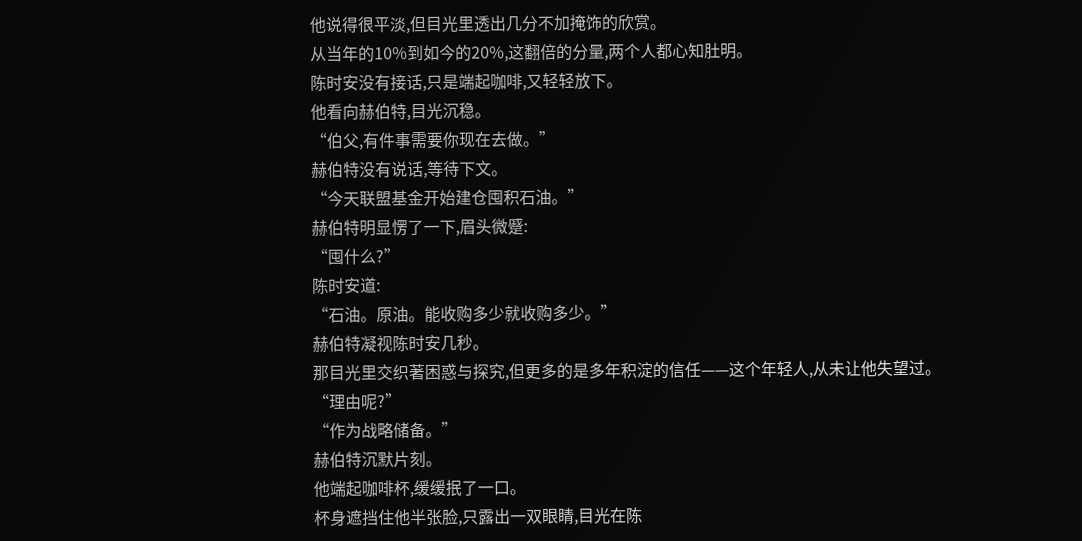他说得很平淡,但目光里透出几分不加掩饰的欣赏。
从当年的10%到如今的20%,这翻倍的分量,两个人都心知肚明。
陈时安没有接话,只是端起咖啡,又轻轻放下。
他看向赫伯特,目光沉稳。
“伯父,有件事需要你现在去做。”
赫伯特没有说话,等待下文。
“今天联盟基金开始建仓囤积石油。”
赫伯特明显愣了一下,眉头微蹙:
“囤什么?”
陈时安道:
“石油。原油。能收购多少就收购多少。”
赫伯特凝视陈时安几秒。
那目光里交织著困惑与探究,但更多的是多年积淀的信任——这个年轻人,从未让他失望过。
“理由呢?”
“作为战略储备。”
赫伯特沉默片刻。
他端起咖啡杯,缓缓抿了一口。
杯身遮挡住他半张脸,只露出一双眼睛,目光在陈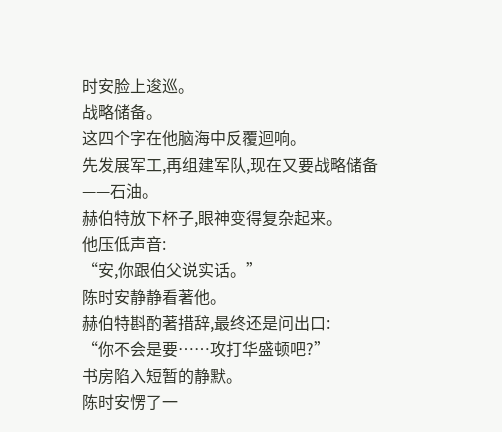时安脸上逡巡。
战略储备。
这四个字在他脑海中反覆迴响。
先发展军工,再组建军队,现在又要战略储备——石油。
赫伯特放下杯子,眼神变得复杂起来。
他压低声音:
“安,你跟伯父说实话。”
陈时安静静看著他。
赫伯特斟酌著措辞,最终还是问出口:
“你不会是要……攻打华盛顿吧?”
书房陷入短暂的静默。
陈时安愣了一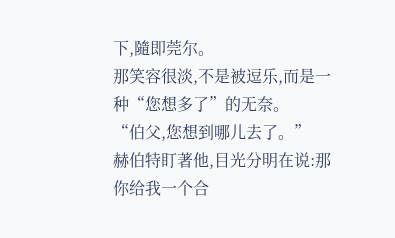下,隨即莞尔。
那笑容很淡,不是被逗乐,而是一种“您想多了”的无奈。
“伯父,您想到哪儿去了。”
赫伯特盯著他,目光分明在说:那你给我一个合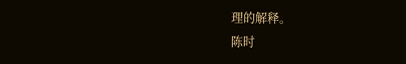理的解释。
陈时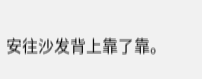安往沙发背上靠了靠。